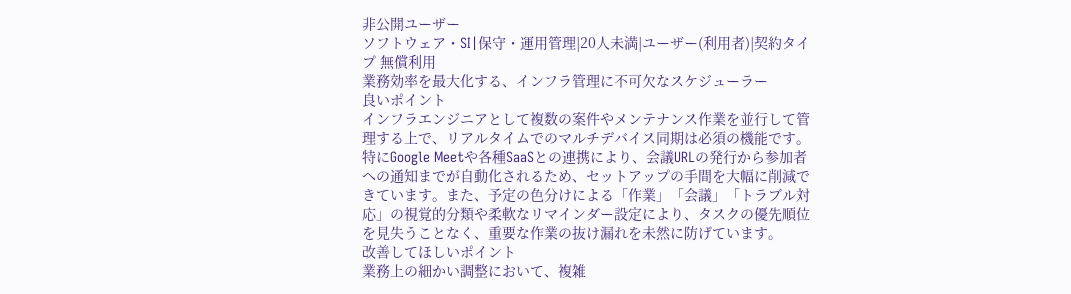非公開ユーザー
ソフトウェア・SI|保守・運用管理|20人未満|ユーザー(利用者)|契約タイプ 無償利用
業務効率を最大化する、インフラ管理に不可欠なスケジューラー
良いポイント
インフラエンジニアとして複数の案件やメンテナンス作業を並行して管理する上で、リアルタイムでのマルチデバイス同期は必須の機能です。特にGoogle Meetや各種SaaSとの連携により、会議URLの発行から参加者への通知までが自動化されるため、セットアップの手間を大幅に削減できています。また、予定の色分けによる「作業」「会議」「トラブル対応」の視覚的分類や柔軟なリマインダー設定により、タスクの優先順位を見失うことなく、重要な作業の抜け漏れを未然に防げています。
改善してほしいポイント
業務上の細かい調整において、複雑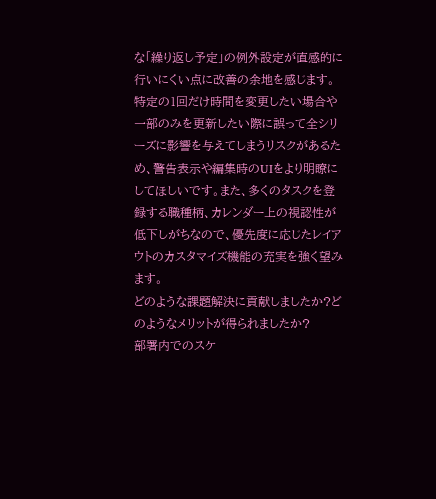な「繰り返し予定」の例外設定が直感的に行いにくい点に改善の余地を感じます。特定の1回だけ時間を変更したい場合や一部のみを更新したい際に誤って全シリーズに影響を与えてしまうリスクがあるため、警告表示や編集時のUIをより明瞭にしてほしいです。また、多くのタスクを登録する職種柄、カレンダー上の視認性が低下しがちなので、優先度に応じたレイアウトのカスタマイズ機能の充実を強く望みます。
どのような課題解決に貢献しましたか?どのようなメリットが得られましたか?
部署内でのスケ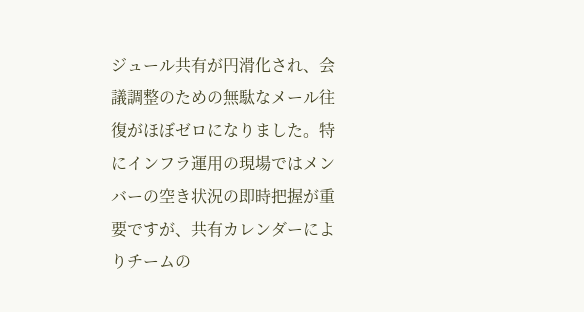ジュール共有が円滑化され、会議調整のための無駄なメール往復がほぼゼロになりました。特にインフラ運用の現場ではメンバーの空き状況の即時把握が重要ですが、共有カレンダーによりチームの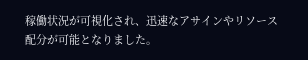稼働状況が可視化され、迅速なアサインやリソース配分が可能となりました。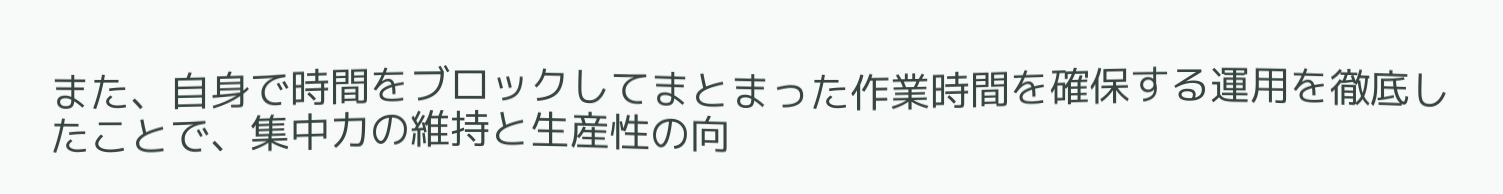また、自身で時間をブロックしてまとまった作業時間を確保する運用を徹底したことで、集中力の維持と生産性の向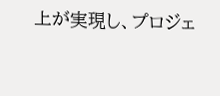上が実現し、プロジェ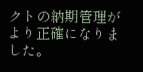クトの納期管理がより正確になりました。